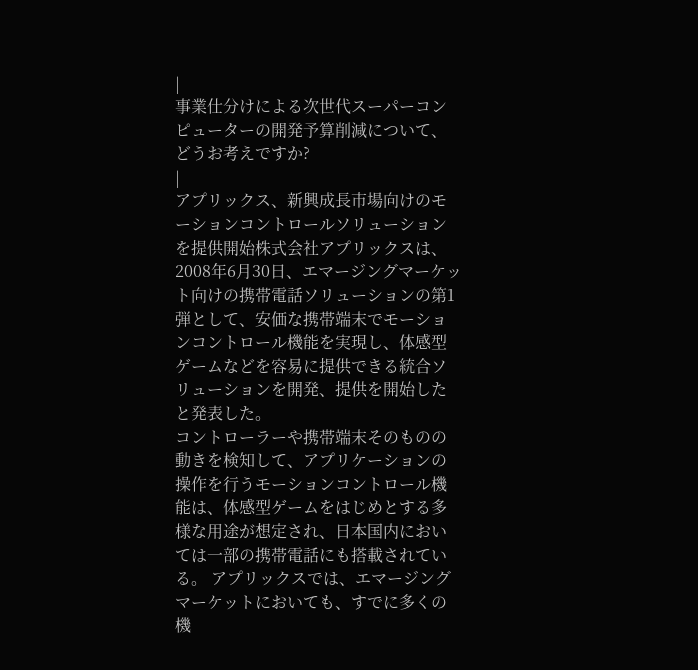|
事業仕分けによる次世代スーパーコンピューターの開発予算削減について、どうお考えですか?
|
アプリックス、新興成長市場向けのモーションコントロールソリューションを提供開始株式会社アプリックスは、2008年6月30日、エマージングマーケット向けの携帯電話ソリューションの第1弾として、安価な携帯端末でモーションコントロール機能を実現し、体感型ゲームなどを容易に提供できる統合ソリューションを開発、提供を開始したと発表した。
コントローラーや携帯端末そのものの動きを検知して、アプリケーションの操作を行うモーションコントロール機能は、体感型ゲームをはじめとする多様な用途が想定され、日本国内においては一部の携帯電話にも搭載されている。 アプリックスでは、エマージングマーケットにおいても、すでに多くの機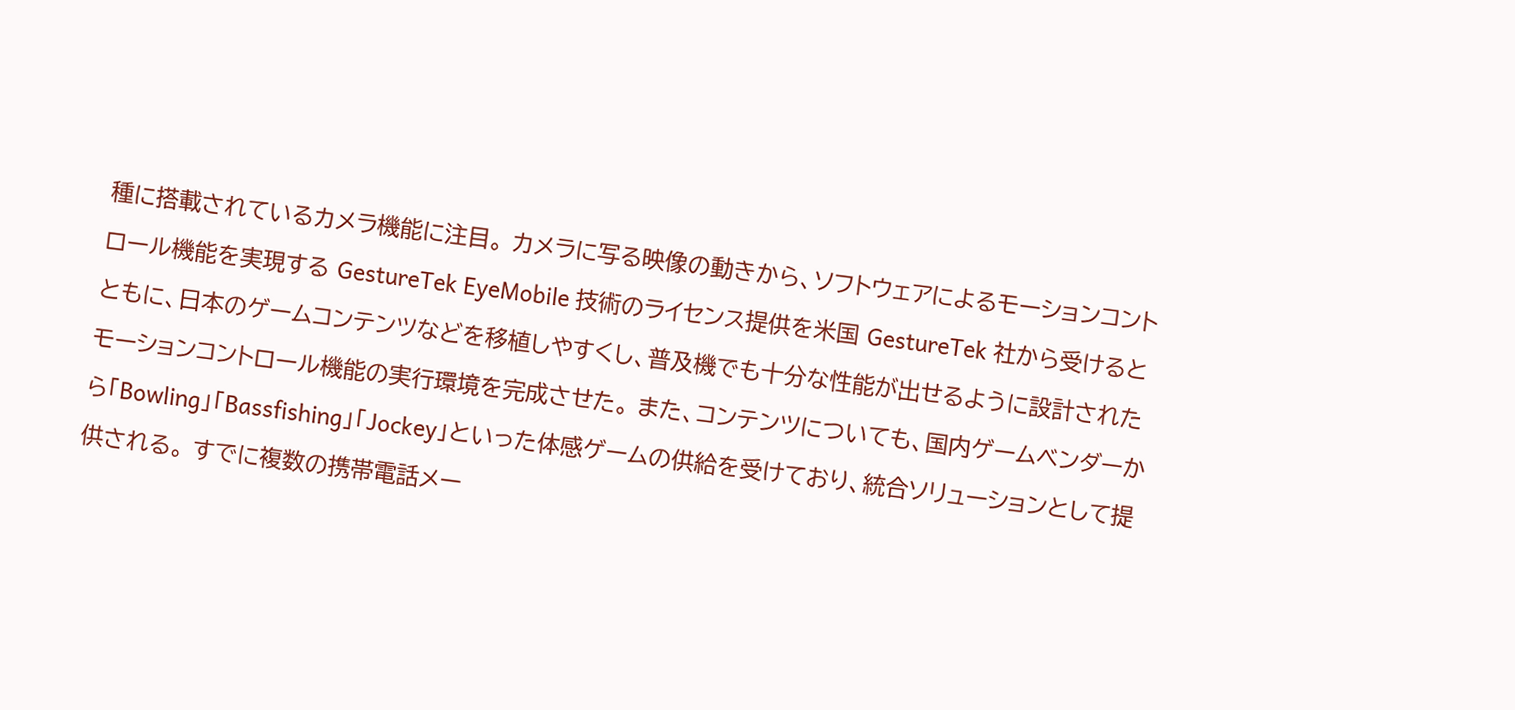種に搭載されているカメラ機能に注目。 カメラに写る映像の動きから、ソフトウェアによるモーションコントロール機能を実現する GestureTek EyeMobile 技術のライセンス提供を米国 GestureTek 社から受けるとともに、日本のゲームコンテンツなどを移植しやすくし、普及機でも十分な性能が出せるように設計されたモーションコントロール機能の実行環境を完成させた。 また、コンテンツについても、国内ゲームベンダーから「Bowling」「Bassfishing」「Jockey」といった体感ゲームの供給を受けており、統合ソリューションとして提供される。 すでに複数の携帯電話メー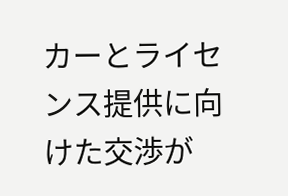カーとライセンス提供に向けた交渉が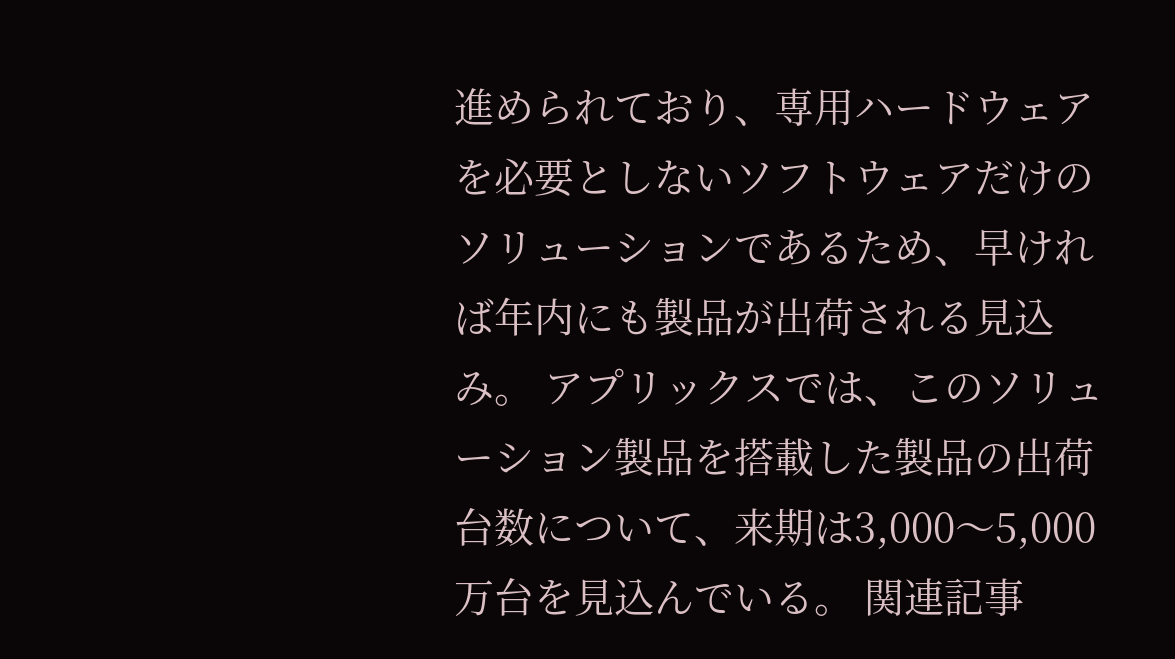進められており、専用ハードウェアを必要としないソフトウェアだけのソリューションであるため、早ければ年内にも製品が出荷される見込み。 アプリックスでは、このソリューション製品を搭載した製品の出荷台数について、来期は3,000〜5,000万台を見込んでいる。 関連記事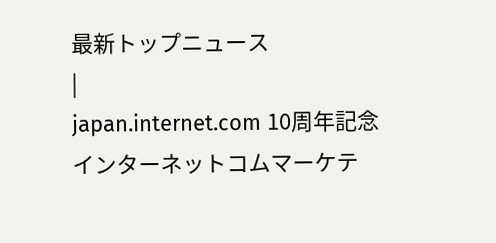最新トップニュース
|
japan.internet.com 10周年記念
インターネットコムマーケテ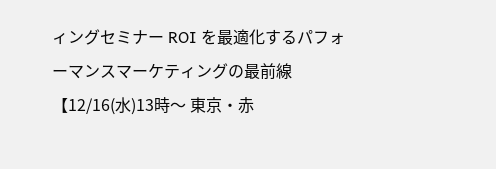ィングセミナー ROI を最適化するパフォーマンスマーケティングの最前線 【12/16(水)13時〜 東京・赤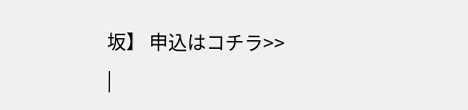坂】 申込はコチラ>>
|